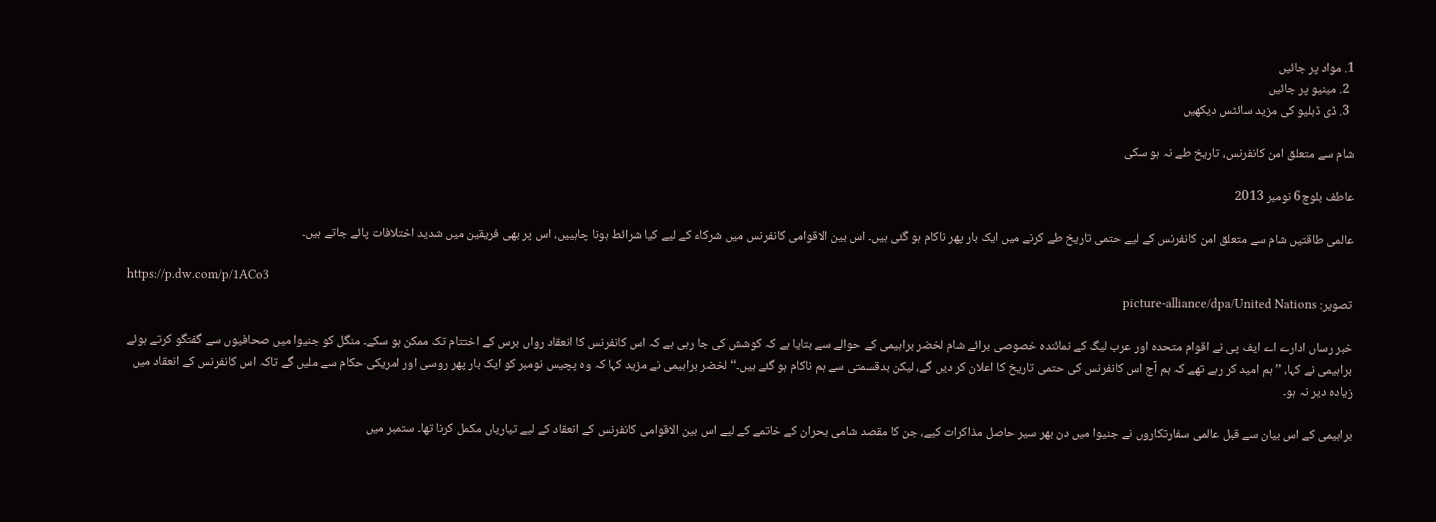1. مواد پر جائیں
  2. مینیو پر جائیں
  3. ڈی ڈبلیو کی مزید سائٹس دیکھیں

شام سے متعلق امن کانفرنس، تاریخ طے نہ ہو سکی

عاطف بلوچ6 نومبر 2013

عالمی طاقتیں شام سے متعلق امن کانفرنس کے لیے حتمی تاریخ طے کرنے میں ایک بار پھر ناکام ہو گئی ہیں۔ اس بین الاقوامی کانفرنس میں شرکاء کے لیے کیا شرائط ہونا چاہییں، اس پر بھی فریقین میں شدید اختلافات پائے جاتے ہیں۔

https://p.dw.com/p/1ACo3
تصویر: picture-alliance/dpa/United Nations

خبر رساں ادارے اے ایف پی نے اقوام متحدہ اور عرب لیگ کے نمائندہ خصوصی برائے شام لخضر براہیمی کے حوالے سے بتایا ہے کہ کوشش کی جا رہی ہے کہ اس کانفرنس کا انعقاد رواں برس کے اختتام تک ممکن ہو سکے۔ منگل کو جنیوا میں صحافیوں سے گفتگو کرتے ہوئے براہیمی نے کہا، ’’ہم امید کر رہے تھے کہ ہم آج اس کانفرنس کی حتمی تاریخ کا اعلان کر دیں گے، لیکن بدقسمتی سے ہم ناکام ہو گئے ہیں۔‘‘ لخضر براہیمی نے مزید کہا کہ وہ پچیس نومبر کو ایک بار پھر روسی اور امریکی حکام سے ملیں گے تاکہ اس کانفرنس کے انعقاد میں زیادہ دیر نہ ہو۔

براہیمی کے اس بیان سے قبل عالمی سفارتکاروں نے جنیوا میں دن بھر سیر حاصل مذاکرات کیے، جن کا مقصد شامی بحران کے خاتمے کے لیے اس بین الاقوامی کانفرنس کے انعقاد کے لیے تیاریاں مکمل کرنا تھا۔ ستمبر میں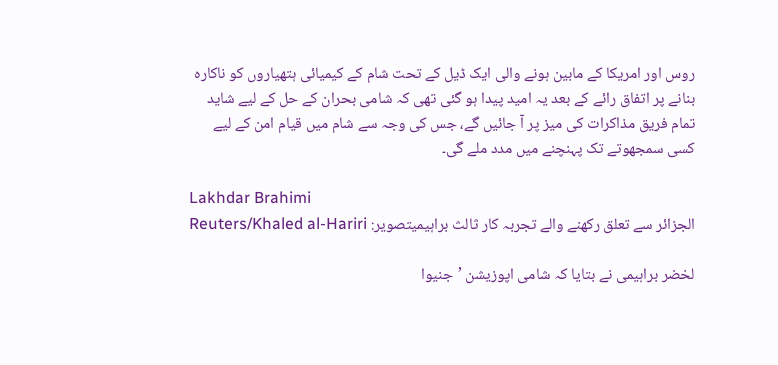روس اور امریکا کے مابین ہونے والی ایک ڈیل کے تحت شام کے کیمیائی ہتھیاروں کو ناکارہ بنانے پر اتفاق رائے کے بعد یہ امید پیدا ہو گئی تھی کہ شامی بحران کے حل کے لیے شاید تمام فریق مذاکرات کی میز پر آ جائیں گے، جس کی وجہ سے شام میں قیام امن کے لیے کسی سمجھوتے تک پہنچنے میں مدد ملے گی۔

Lakhdar Brahimi
الجزائر سے تعلق رکھنے والے تجربہ کار ثالث براہیمیتصویر: Reuters/Khaled al-Hariri

لخضر براہیمی نے بتایا کہ شامی اپوزیشن ’جنیوا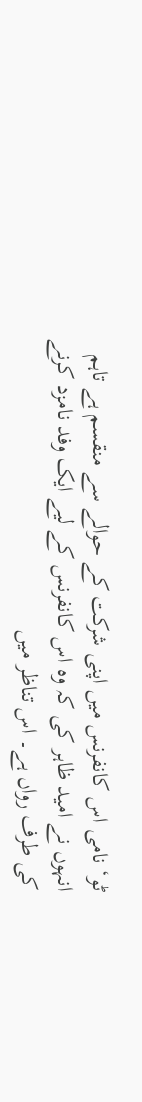ٹو‘ نامی اس کانفرنس میں اپنی شرکت کے حوالے سے منقسم ہے تاہم انہوں نے امید ظاہر کی کہ وہ اس کانفرنس کے لیے ایک وفد نامزد کرنے کی طرف رواں ہے۔ اس تناظر میں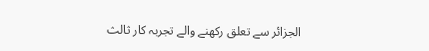الجزائر سے تعلق رکھنے والے تجربہ کار ثالث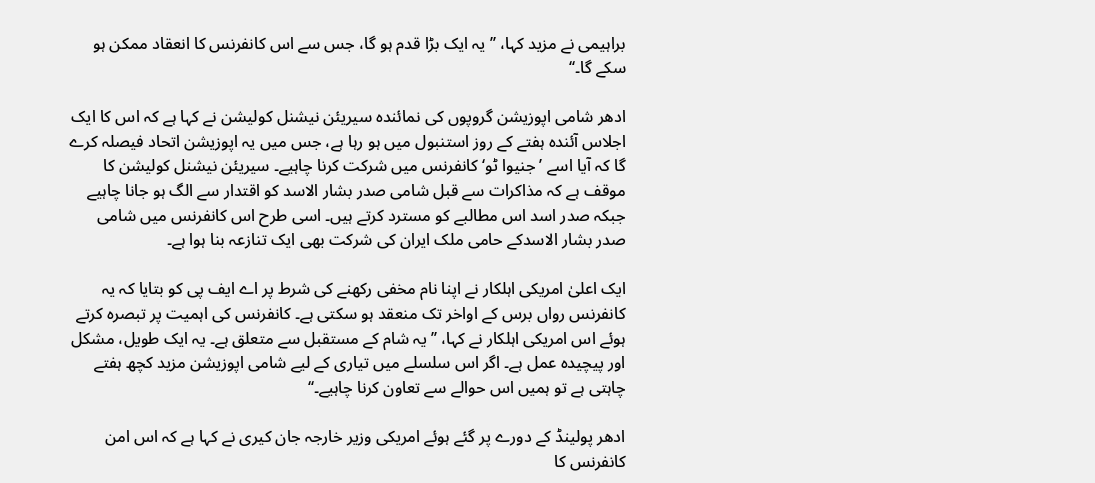براہیمی نے مزید کہا، ’’یہ ایک بڑا قدم ہو گا، جس سے اس کانفرنس کا انعقاد ممکن ہو سکے گا۔‘‘

ادھر شامی اپوزیشن گروپوں کی نمائندہ سیریئن نیشنل کولیشن نے کہا ہے کہ اس کا ایک اجلاس آئندہ ہفتے کے روز استنبول میں ہو رہا ہے، جس میں یہ اپوزیشن اتحاد فیصلہ کرے گا کہ آیا اسے ’جنیوا ٹو‘ کانفرنس میں شرکت کرنا چاہیے۔ سیریئن نیشنل کولیشن کا موقف ہے کہ مذاکرات سے قبل شامی صدر بشار الاسد کو اقتدار سے الگ ہو جانا چاہیے جبکہ صدر اسد اس مطالبے کو مسترد کرتے ہیں۔ اسی طرح اس کانفرنس میں شامی صدر بشار الاسدکے حامی ملک ایران کی شرکت بھی ایک تنازعہ بنا ہوا ہے۔

ایک اعلیٰ امریکی اہلکار نے اپنا نام مخفی رکھنے کی شرط پر اے ایف پی کو بتایا کہ یہ کانفرنس رواں برس کے اواخر تک منعقد ہو سکتی ہے۔ کانفرنس کی اہمیت پر تبصرہ کرتے ہوئے اس امریکی اہلکار نے کہا، ’’یہ شام کے مستقبل سے متعلق ہے۔ یہ ایک طویل، مشکل اور پیچیدہ عمل ہے۔ اگر اس سلسلے میں تیاری کے لیے شامی اپوزیشن مزید کچھ ہفتے چاہتی ہے تو ہمیں اس حوالے سے تعاون کرنا چاہیے۔‘‘

ادھر پولینڈ کے دورے پر گئے ہوئے امریکی وزیر خارجہ جان کیری نے کہا ہے کہ اس امن کانفرنس کا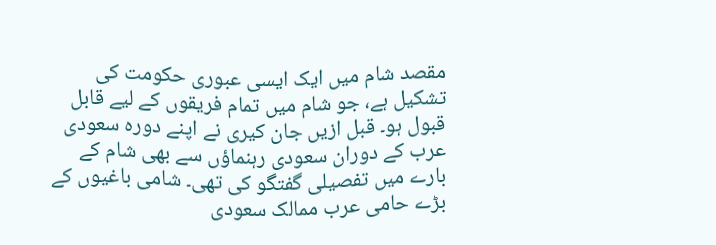مقصد شام میں ایک ایسی عبوری حکومت کی تشکیل ہے، جو شام میں تمام فریقوں کے لیے قابل قبول ہو۔ قبل ازیں جان کیری نے اپنے دورہ سعودی عرب کے دوران سعودی رہنماؤں سے بھی شام کے بارے میں تفصیلی گفتگو کی تھی۔ شامی باغیوں کے بڑے حامی عرب ممالک سعودی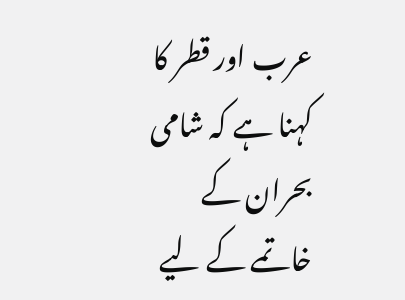عرب اور قطر کا کہنا ہے کہ شامی بحران کے خاتمے کے لیے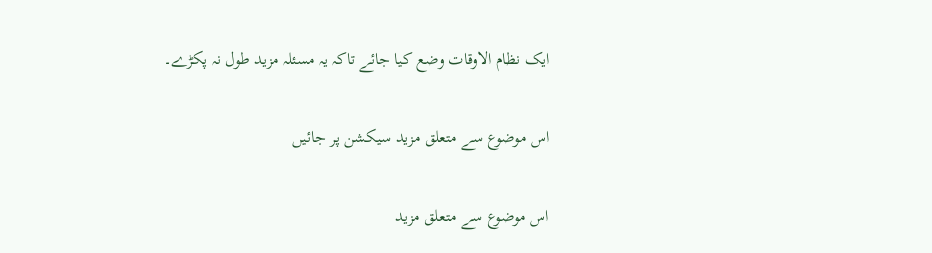ایک نظام الاوقات وضع کیا جائے تاکہ یہ مسئلہ مزید طول نہ پکڑے۔

اس موضوع سے متعلق مزید سیکشن پر جائیں

اس موضوع سے متعلق مزید